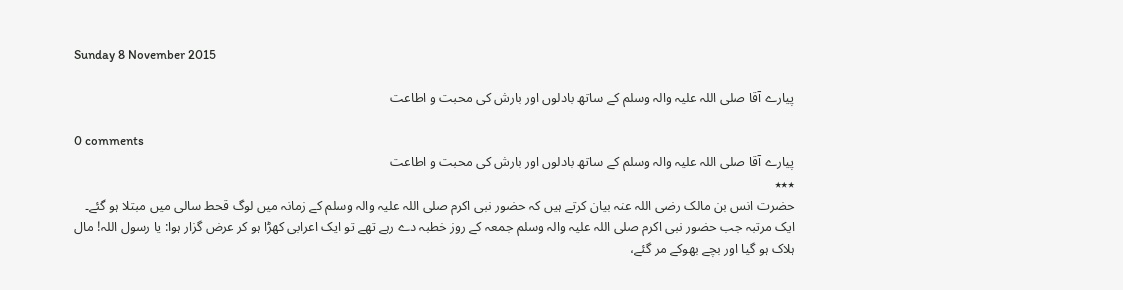Sunday 8 November 2015

پیارے آقا صلی اللہ علیہ والہ وسلم کے ساتھ بادلوں اور بارش کی محبت و اطاعت

0 comments
پیارے آقا صلی اللہ علیہ والہ وسلم کے ساتھ بادلوں اور بارش کی محبت و اطاعت
٭٭٭
حضرت انس بن مالک رضی اللہ عنہ بیان کرتے ہیں کہ حضور نبی اکرم صلی اللہ علیہ والہ وسلم کے زمانہ میں لوگ قحط سالی میں مبتلا ہو گئے۔ ایک مرتبہ جب حضور نبی اکرم صلی اللہ علیہ والہ وسلم جمعہ کے روز خطبہ دے رہے تھے تو ایک اعرابی کھڑا ہو کر عرض گزار ہوا: یا رسول اللہ! مال ہلاک ہو گیا اور بچے بھوکے مر گئے،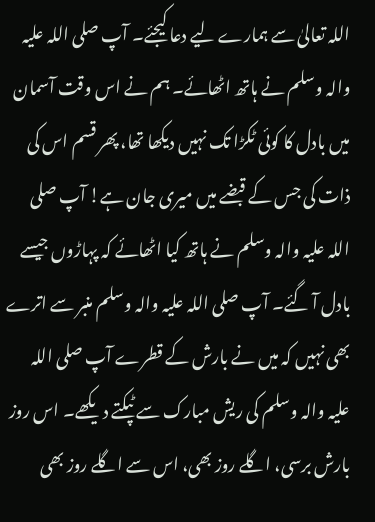اللہ تعالیٰ سے ہمارے لیے دعا کیجئے۔ آپ صلی اللہ علیہ والہ وسلم نے ہاتھ اٹھائے۔ ہم نے اس وقت آسمان میں بادل کا کوئی ٹکڑا تک نہیں دیکھا تھا، پھر قسم اس کی ذات کی جس کے قبضے میں میری جان ہے! آپ صلی اللہ علیہ والہ وسلم نے ہاتھ کیا اٹھائے کہ پہاڑوں جیسے بادل آ گئے۔ آپ صلی اللہ علیہ والہ وسلم منبر سے اترے بھی نہیں کہ میں نے بارش کے قطرے آپ صلی اللہ علیہ والہ وسلم کی ریش مبارک سے ٹپکتے دیکھے۔ اس روز بارش برسی، اگلے روز بھی، اس سے اگلے روز بھی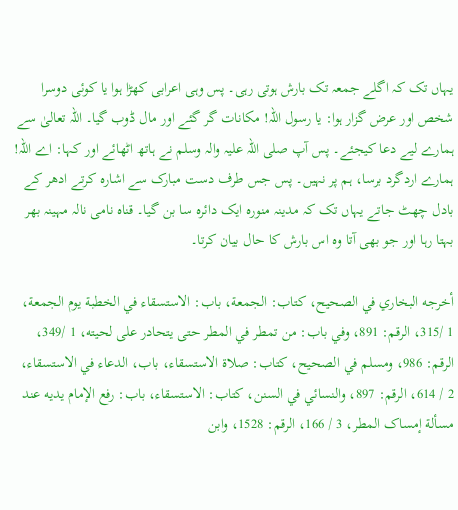یہاں تک کہ اگلے جمعہ تک بارش ہوتی رہی۔ پس وہی اعرابی کھڑا ہوا یا کوئی دوسرا شخص اور عرض گزار ہوا: یا رسول اللہ! مکانات گر گئے اور مال ڈوب گیا۔ اللہ تعالیٰ سے ہمارے لیے دعا کیجئے۔ پس آپ صلی اللہ علیہ والہ وسلم نے ہاتھ اٹھائے اور کہا: اے اللہ! ہمارے اردگرد برسا، ہم پر نہیں۔ پس جس طرف دست مبارک سے اشارہ کرتے ادھر کے بادل چھٹ جاتے یہاں تک کہ مدینہ منورہ ایک دائرہ سا بن گیا۔ قناہ نامی نالہ مہینہ بھر بہتا رہا اور جو بھی آتا وہ اس بارش کا حال بیان کرتا۔

أخرجه البخاري في الصحيح، کتاب: الجمعة، باب: الاستسقاء في الخطبة يوم الجمعة، 1 /315، الرقم: 891، وفي باب: من تمطر في المطر حتی يتحادر علی لحيته، 1 /349، الرقم: 986، ومسلم في الصحيح، کتاب: صلاة الاستسقاء، باب، الدعاء في الاستسقاء، 2 / 614، الرقم: 897، والنسائي في السنن، کتاب: الاستسقاء، باب: رفع الإمام يديه عند مسألة إمساک المطر، 3 / 166، الرقم: 1528، وابن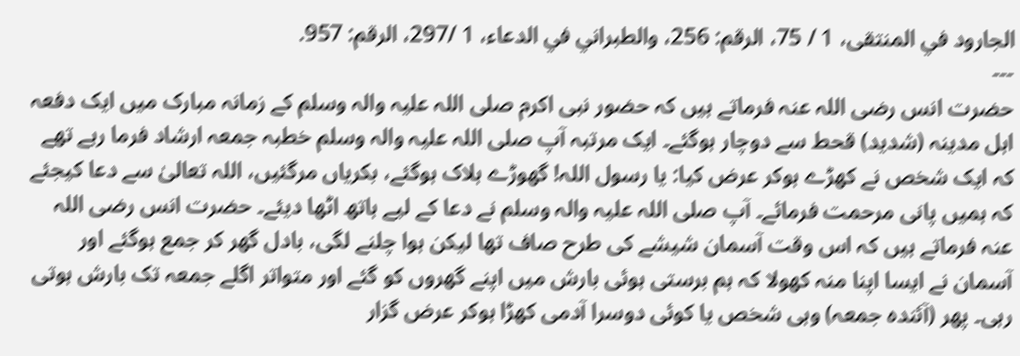الجارود في المنتقی، 1 / 75، الرقم: 256، والطبراني في الدعاء، 1 /297، الرقم: 957.
---
حضرت انس رضی اللہ عنہ فرماتے ہیں کہ حضور نبی اکرم صلی اللہ علیہ والہ وسلم کے زمانہ مبارک میں ایک دفعہ اہل مدینہ (شدید) قحط سے دوچار ہوگئے۔ ایک مرتبہ آپ صلی اللہ علیہ والہ وسلم خطبہ جمعہ ارشاد فرما رہے تھے کہ ایک شخص نے کھڑے ہوکر عرض کیا: یا رسول اللہ! گھوڑے ہلاک ہوگئے، بکریاں مرگئیں، اللہ تعالیٰ سے دعا کیجئے کہ ہمیں پانی مرحمت فرمائے۔ آپ صلی اللہ علیہ والہ وسلم نے دعا کے لیے ہاتھ اٹھا دیئے۔ حضرت انس رضی اللہ عنہ فرماتے ہیں کہ اس وقت آسمان شیشے کی طرح صاف تھا لیکن ہوا چلنے لگی، بادل گھر کر جمع ہوگئے اور آسمان نے ایسا اپنا منہ کھولا کہ ہم برستی ہوئی بارش میں اپنے گھروں کو گئے اور متواتر اگلے جمعہ تک بارش ہوتی رہی۔ پھر (آئندہ جمعہ) وہی شخص یا کوئی دوسرا آدمی کھڑا ہوکر عرض گزار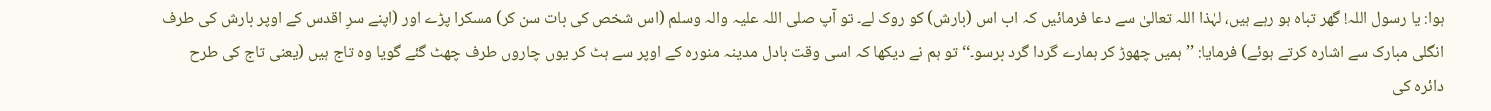ہوا: یا رسول اللہ! گھر تباہ ہو رہے ہیں، لہٰذا اللہ تعالیٰ سے دعا فرمائیں کہ اب اس (بارش) کو روک لے۔ تو آپ صلی اللہ علیہ والہ وسلم (اس شخص کی بات سن کر) مسکرا پڑے اور (اپنے سرِ اقدس کے اوپر بارش کی طرف انگلی مبارک سے اشارہ کرتے ہوئے) فرمایا: ’’ہمیں چھوڑ کر ہمارے گردا گرد برسو۔‘‘ تو ہم نے دیکھا کہ اسی وقت بادل مدینہ منورہ کے اوپر سے ہٹ کر یوں چاروں طرف چھٹ گئے گویا وہ تاج ہیں (یعنی تاج کی طرح دائرہ کی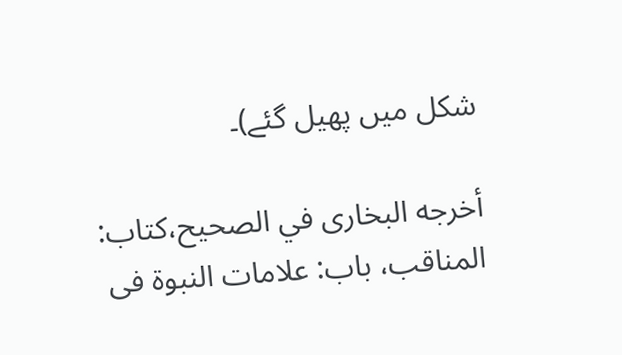شکل میں پھیل گئے)۔

أخرجه البخاری في الصحيح،کتاب: المناقب، باب: علامات النبوة فی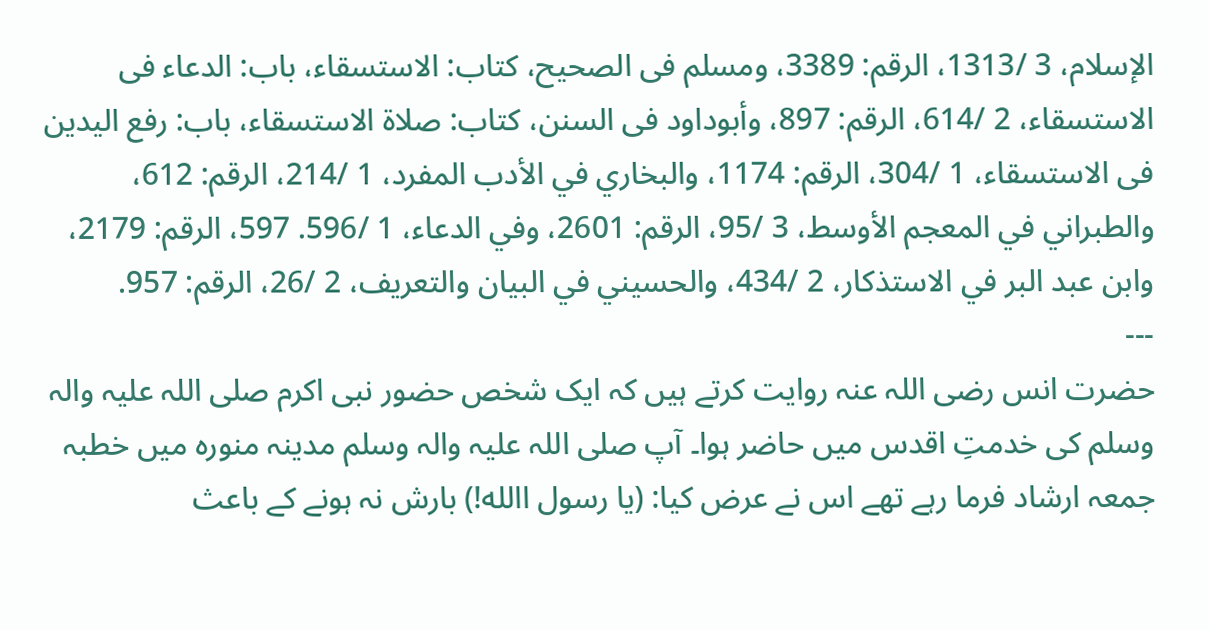الإسلام، 3 /1313، الرقم: 3389، ومسلم فی الصحيح، کتاب: الاستسقاء، باب: الدعاء فی الاستسقاء، 2 /614، الرقم: 897، وأبوداود فی السنن، کتاب: صلاة الاستسقاء، باب: رفع اليدين فی الاستسقاء، 1 /304، الرقم: 1174، والبخاري في الأدب المفرد، 1 /214، الرقم: 612، والطبراني في المعجم الأوسط، 3 /95، الرقم: 2601، وفي الدعاء، 1 /596. 597، الرقم: 2179، وابن عبد البر في الاستذکار، 2 /434، والحسيني في البيان والتعريف، 2 /26، الرقم: 957.
---
حضرت انس رضی اللہ عنہ روایت کرتے ہیں کہ ایک شخص حضور نبی اکرم صلی اللہ علیہ والہ وسلم کی خدمتِ اقدس میں حاضر ہوا۔ آپ صلی اللہ علیہ والہ وسلم مدینہ منورہ میں خطبہ جمعہ ارشاد فرما رہے تھے اس نے عرض کیا: (یا رسول االله!) بارش نہ ہونے کے باعث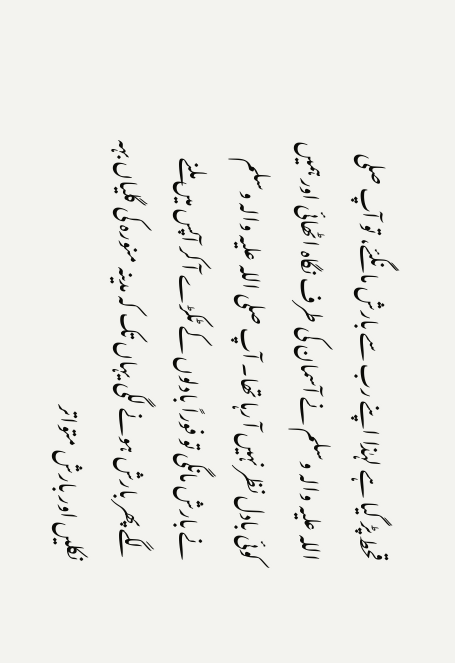قحط پڑ گیا ہے لہٰذا اپنے رب سے بارش مانگئے، تو آپ صلی اللہ علیہ والہ وسلم نے آسمان کی طرف نگاہ اٹھائی اور ہمیں کوئی بادل نظر نہیں آ رہا تھا۔ آپ صلی اللہ علیہ والہ وسلم نے بارش مانگی تو فوراً بادلوں کے ٹکڑے آ کر آپس میں ملنے لگے پھر بارش ہونے لگی یہاں تک کہ مدینہ منورہ کی گلیاں بہہ نکلیں اور بارش متواتر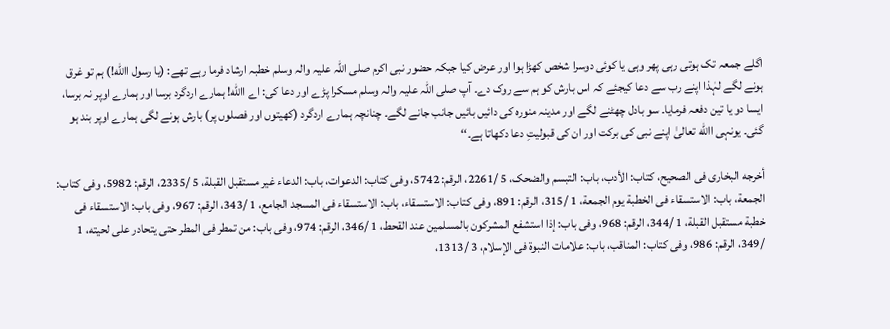اگلے جمعہ تک ہوتی رہی پھر وہی یا کوئی دوسرا شخص کھڑا ہوا اور عرض کیا جبکہ حضور نبی اکرم صلی اللہ علیہ والہ وسلم خطبہ ارشاد فرما رہے تھے: (یا رسول االله!) ہم تو غرق ہونے لگے لہٰذا اپنے رب سے دعا کیجئے کہ اس بارش کو ہم سے روک دے۔ آپ صلی اللہ علیہ والہ وسلم مسکرا پڑے اور دعا کی: اے االله! ہمارے اردگرد برسا اور ہمارے اوپر نہ برسا، ایسا دو یا تین دفعہ فرمایا۔ سو بادل چھٹنے لگے اور مدینہ منورہ کی دائیں بائیں جانب جانے لگے۔ چنانچہ ہمارے اردگرد (کھیتوں اور فصلوں پر) بارش ہونے لگی ہمارے اوپر بند ہو گئی۔ یونہی االله تعالیٰ اپنے نبی کی برکت اور ان کی قبولیتِ دعا دکھاتا ہے۔‘‘

أخرجه البخاری فی الصحيح، کتاب: الأدب، باب: التبسم والضحک، 5 /2261، الرقم: 5742، وفی کتاب: الدعوات، باب: الدعاء غير مستقبل القبلة، 5 /2335، الرقم: 5982، وفی کتاب: الجمعة، باب: الاستسقاء فی الخطبة يوم الجمعة، 1 /315، الرقم: 891، وفی کتاب: الاستسقاء، باب: الاستسقاء فی المسجد الجامع، 1 /343، الرقم: 967، وفی باب: الاستسقاء فی خطبة مستقبل القبلة، 1 /344، الرقم: 968، وفی باب: إذا استشفع المشرکون بالمسلمين عند القحط، 1 /346، الرقم: 974، وفی باب: من تمطر فی المطر حتی يتحادر علی لحيته، 1 /349، الرقم: 986، وفی کتاب: المناقب، باب: علامات النبوة فی الإسلام، 3 /1313،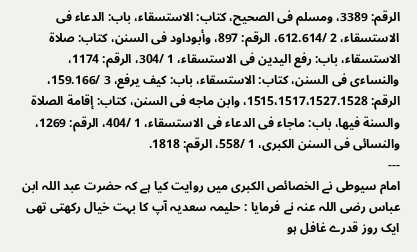الرقم: 3389، ومسلم فی الصحيح، کتاب: الاستسقاء، باب: الدعاء فی الاستسقاء، 2 /612.614، الرقم: 897، وأبوداود فی السنن، کتاب: صلاة الاستسقاء، باب: رفع اليدين فی الاستسقاء، 1 /304، الرقم: 1174، والنساءی فی السنن، کتاب: الاستسقاء، باب: کيف يرفع، 3 /159.166، الرقم: 1515،1517،1527.1528، وابن ماجه فی السنن، کتاب: إقامة الصلاة والسنة فيها، باب: ماجاء فی الدعاء فی الاستسقاء، 1 /404، الرقم: 1269، والنسائی فی السنن الکبری، 1 /558، الرقم: 1818.
---
امام سیوطی نے الخصائص الکبری میں روایت کیا ہے کہ حضرت عبد اللہ ابن عباس رضی اللہ عنہ نے فرمایا : حلیمہ سعدیہ آپ کا بہت خیال رکھتی تھی ایک روز قدرے غافل ہو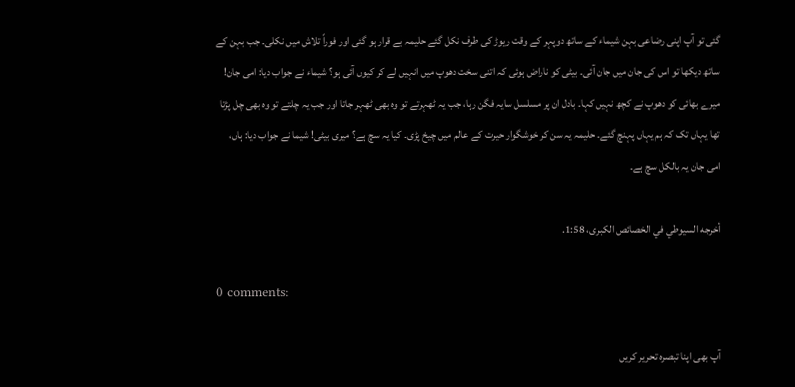گئی تو آپ اپنی رضاعی بہن شیماء کے ساتھ دوپہر کے وقت ریوڑ کی طرف نکل گئے حلیمہ بے قرار ہو گئی اور فوراً تلاش میں نکلی۔ جب بہن کے ساتھ دیکھا تو اس کی جان میں جان آئی۔ بیٹی کو ناراض ہوئی کہ اتنی سخت دھوپ میں انہیں لے کر کیوں آئی ہو؟ شیماء نے جواب دیا: امی جان! میرے بھائی کو دھوپ نے کچھ نہیں کہا۔ بادل ان پر مسلسل سایہ فگن رہا، جب یہ ٹھہرتے تو وہ بھی ٹھہر جاتا اور جب یہ چلتے تو وہ بھی چل پڑتا تھا یہاں تک کہ ہم یہاں پہنچ گئے۔ حلیمہ یہ سن کر خوشگوار حیرت کے عالم میں چیخ پڑی۔ کیا یہ سچ ہے؟ میری بیٹی! شیما نے جواب دیا: ہاں، امی جان یہ بالکل سچ ہے۔

أخرجه السيوطي في الخصائص الکبری، 1:58.

0 comments:

آپ بھی اپنا تبصرہ تحریر کریں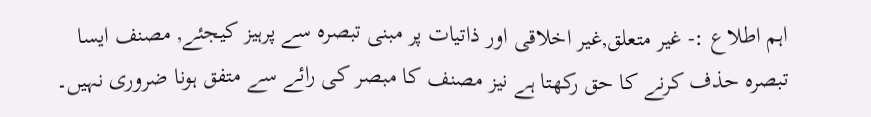اہم اطلاع :- غیر متعلق,غیر اخلاقی اور ذاتیات پر مبنی تبصرہ سے پرہیز کیجئے, مصنف ایسا تبصرہ حذف کرنے کا حق رکھتا ہے نیز مصنف کا مبصر کی رائے سے متفق ہونا ضروری نہیں۔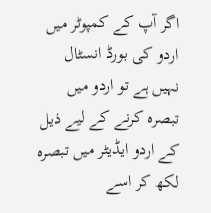اگر آپ کے کمپوٹر میں اردو کی بورڈ انسٹال نہیں ہے تو اردو میں تبصرہ کرنے کے لیے ذیل کے اردو ایڈیٹر میں تبصرہ لکھ کر اسے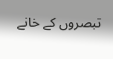تبصروں کے خانے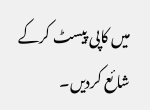میں کاپی پیسٹ کرکے شائع کردیں۔